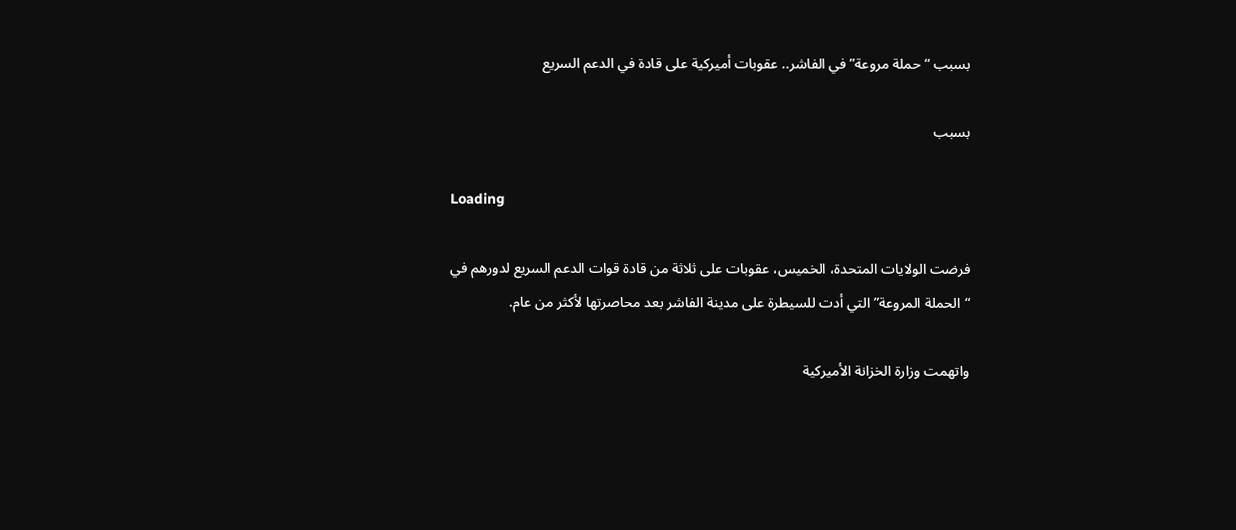بسبب “حملة مروعة” في الفاشر.. عقوبات أميركية على قادة في الدعم السريع

بسبب

Loading

فرضت الولايات المتحدة، الخميس، عقوبات على ثلاثة من قادة قوات الدعم السريع لدورهم في “الحملة المروعة” التي أدت للسيطرة على مدينة الفاشر بعد محاصرتها لأكثر من عام.

واتهمت وزارة الخزانة الأميركية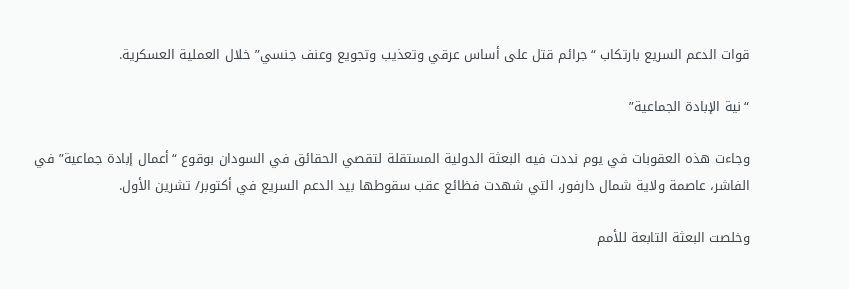قوات الدعم السريع بارتكاب “جرائم قتل على أساس عرقي وتعذيب وتجويع وعنف جنسي” خلال العملية العسكرية.

“نية الإبادة الجماعية”

وجاءت هذه العقوبات في يوم نددت فيه البعثة الدولية المستقلة لتقصي الحقائق في السودان بوقوع “أعمال إبادة جماعية” في الفاشر، عاصمة ولاية شمال دارفور، التي شهدت فظائع عقب سقوطها بيد الدعم السريع في أكتوبر/ تشرين الأول.

وخلصت البعثة التابعة للأمم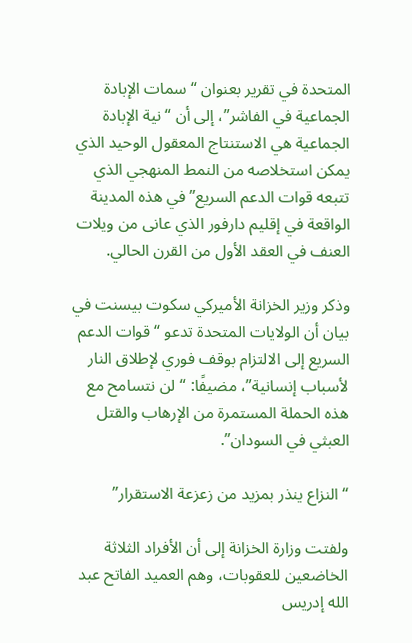المتحدة في تقرير بعنوان “سمات الإبادة الجماعية في الفاشر”، إلى أن “نية الإبادة الجماعية هي الاستنتاج المعقول الوحيد الذي يمكن استخلاصه من النمط المنهجي الذي تتبعه قوات الدعم السريع” في هذه المدينة الواقعة في إقليم دارفور الذي عانى من ويلات العنف في العقد الأول من القرن الحالي.

وذكر وزير الخزانة الأميركي سكوت بيسنت في بيان أن الولايات المتحدة تدعو “قوات الدعم السريع إلى الالتزام بوقف فوري لإطلاق النار لأسباب إنسانية”، مضيفًا: “لن نتسامح مع هذه الحملة المستمرة من الإرهاب والقتل العبثي في السودان”.

“النزاع ينذر بمزيد من زعزعة الاستقرار”

ولفتت وزارة الخزانة إلى أن الأفراد الثلاثة الخاضعين للعقوبات، وهم العميد الفاتح عبد الله إدريس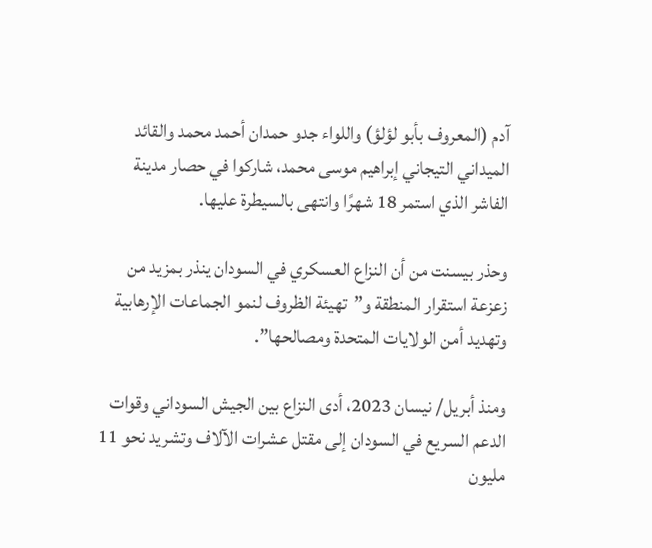آدم (المعروف بأبو لؤلؤ) واللواء جدو حمدان أحمد محمد والقائد الميداني التيجاني إبراهيم موسى محمد، شاركوا في حصار مدينة الفاشر الذي استمر 18 شهرًا وانتهى بالسيطرة عليها.

وحذر بيسنت من أن النزاع العسكري في السودان ينذر بمزيد من زعزعة استقرار المنطقة و”تهيئة الظروف لنمو الجماعات الإرهابية وتهديد أمن الولايات المتحدة ومصالحها”.

ومنذ أبريل/ نيسان 2023، أدى النزاع بين الجيش السوداني وقوات الدعم السريع في السودان إلى مقتل عشرات الآلاف وتشريد نحو 11 مليون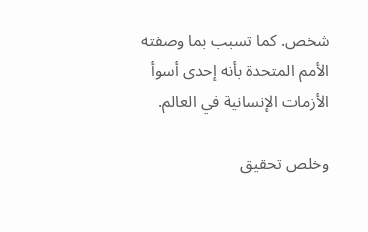شخص. كما تسبب بما وصفته الأمم المتحدة بأنه إحدى أسوأ الأزمات الإنسانية في العالم.

وخلص تحقيق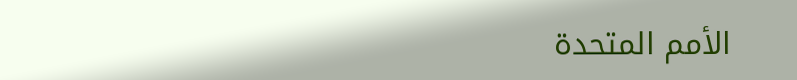الأمم المتحدة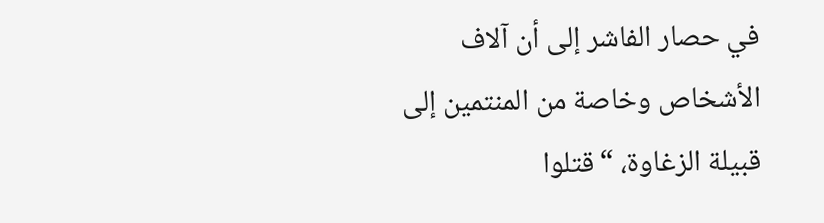في حصار الفاشر إلى أن آلاف الأشخاص وخاصة من المنتمين إلى قبيلة الزغاوة، “قتلوا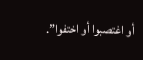أو اغتصبوا أو اختفوا”.